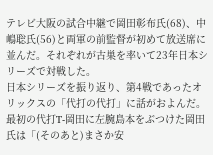テレビ大阪の試合中継で岡田彰布氏(68)、中嶋聡氏(56)と両軍の前監督が初めて放送席に並んだ。それぞれが古巣を率いて23年日本シリーズで対戦した。
日本シリーズを振り返り、第4戦であったオリックスの「代打の代打」に話がおよんだ。最初の代打T-岡田に左腕島本をぶつけた岡田氏は「(そのあと)まさか安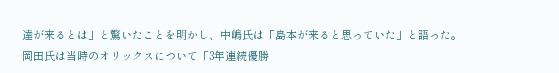達が来るとは」と驚いたことを明かし、中嶋氏は「島本が来ると思っていた」と語った。
岡田氏は当時のオリックスについて「3年連続優勝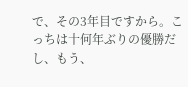で、その3年目ですから。こっちは十何年ぶりの優勝だし、もう、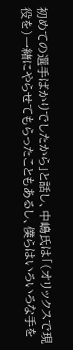初めての選手ばかりでしたから」と話し、中嶋氏は「(オリックスで現役を)一緒にやらせてもらったこともあるし、僕らはいろいろな手を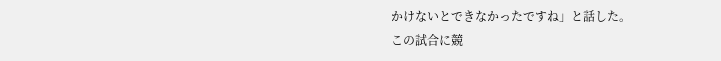かけないとできなかったですね」と話した。
この試合に競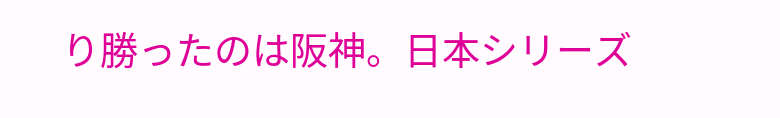り勝ったのは阪神。日本シリーズ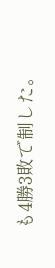も4勝3敗で制した。